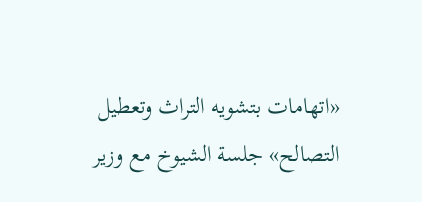«اتهامات بتشويه التراث وتعطيل التصالح» جلسة الشيوخ مع وزير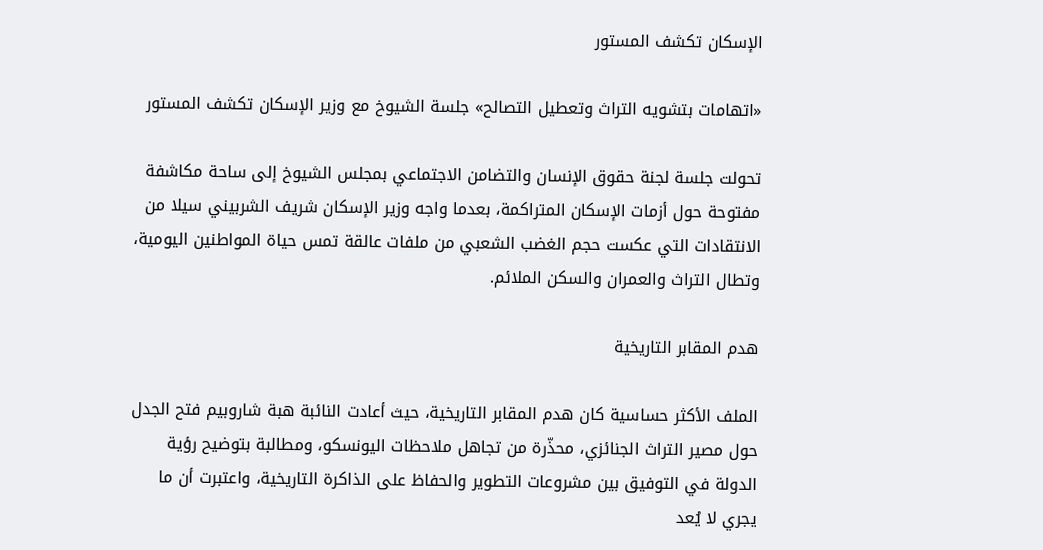الإسكان تكشف المستور

«اتهامات بتشويه التراث وتعطيل التصالح» جلسة الشيوخ مع وزير الإسكان تكشف المستور

تحولت جلسة لجنة حقوق الإنسان والتضامن الاجتماعي بمجلس الشيوخ إلى ساحة مكاشفة مفتوحة حول أزمات الإسكان المتراكمة، بعدما واجه وزير الإسكان شريف الشربيني سيلا من الانتقادات التي عكست حجم الغضب الشعبي من ملفات عالقة تمس حياة المواطنين اليومية، وتطال التراث والعمران والسكن الملائم.

هدم المقابر التاريخية

الملف الأكثر حساسية كان هدم المقابر التاريخية، حيث أعادت النائبة هبة شاروبيم فتح الجدل حول مصير التراث الجنائزي، محذّرة من تجاهل ملاحظات اليونسكو، ومطالبة بتوضيح رؤية الدولة في التوفيق بين مشروعات التطوير والحفاظ على الذاكرة التاريخية، واعتبرت أن ما يجري لا يُعد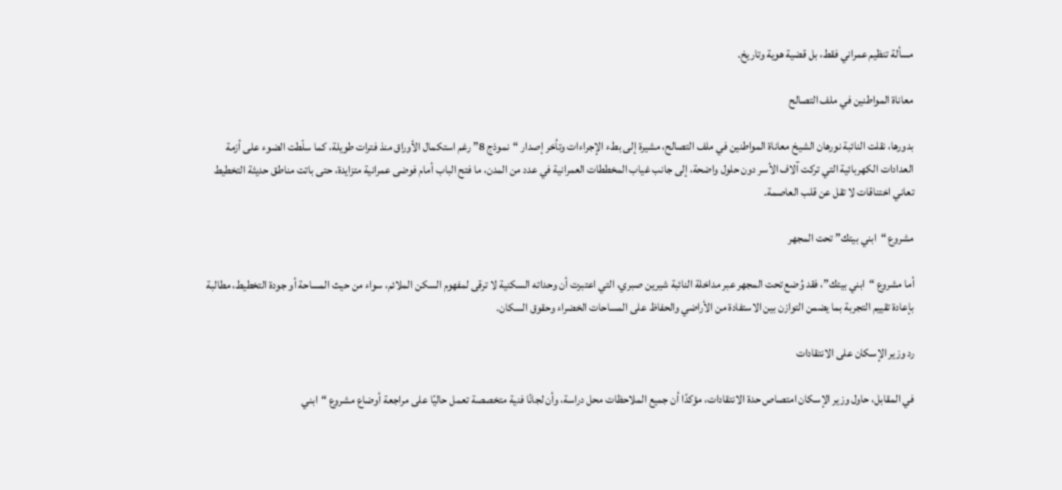مسألة تنظيم عمراني فقط، بل قضية هوية وتاريخ.

معاناة المواطنين في ملف التصالح

بدورها، نقلت النائبة نورهان الشيخ معاناة المواطنين في ملف التصالح، مشيرة إلى بطء الإجراءات وتأخر إصدار “نموذج 8” رغم استكمال الأوراق منذ فترات طويلة، كما سلّطت الضوء على أزمة العدادات الكهربائية التي تركت آلاف الأسر دون حلول واضحة، إلى جانب غياب المخططات العمرانية في عدد من المدن، ما فتح الباب أمام فوضى عمرانية متزايدة، حتى باتت مناطق حديثة التخطيط تعاني اختناقات لا تقل عن قلب العاصمة.

مشروع “ابني بيتك” تحت المجهر

أما مشروع “ابني بيتك”، فقد وُضع تحت المجهر عبر مداخلة النائبة شيرين صبري، التي اعتبرت أن وحداته السكنية لا ترقى لمفهوم السكن الملائم، سواء من حيث المساحة أو جودة التخطيط، مطالبة بإعادة تقييم التجربة بما يضمن التوازن بين الاستفادة من الأراضي والحفاظ على المساحات الخضراء وحقوق السكان.

رد وزير الإسكان على الانتقادات

في المقابل، حاول وزير الإسكان امتصاص حدة الانتقادات، مؤكدًا أن جميع الملاحظات محل دراسة، وأن لجانًا فنية متخصصة تعمل حاليًا على مراجعة أوضاع مشروع “ابني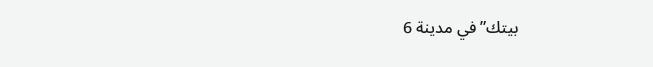بيتك” في مدينة 6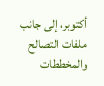أكتوبر، إلى جانب ملفات التصالح والمخططات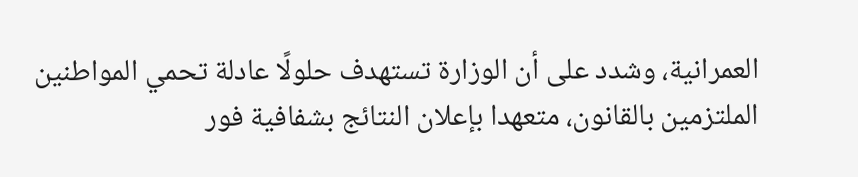العمرانية، وشدد على أن الوزارة تستهدف حلولًا عادلة تحمي المواطنين الملتزمين بالقانون، متعهدا بإعلان النتائج بشفافية فور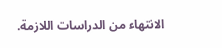الانتهاء من الدراسات اللازمة.